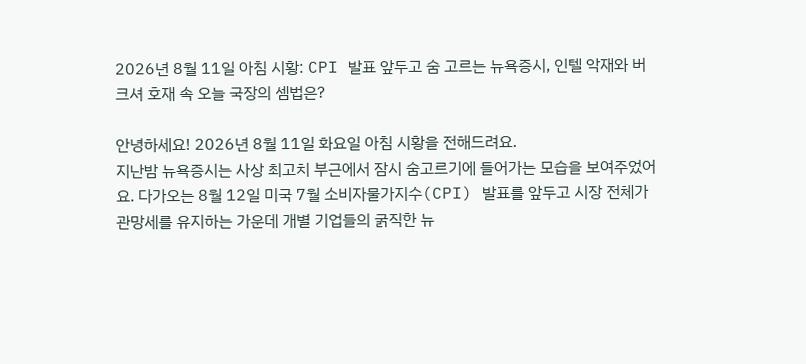2026년 8월 11일 아침 시황: CPI 발표 앞두고 숨 고르는 뉴욕증시, 인텔 악재와 버크셔 호재 속 오늘 국장의 셈법은?

안녕하세요! 2026년 8월 11일 화요일 아침 시황을 전해드려요.
지난밤 뉴욕증시는 사상 최고치 부근에서 잠시 숨고르기에 들어가는 모습을 보여주었어요. 다가오는 8월 12일 미국 7월 소비자물가지수(CPI) 발표를 앞두고 시장 전체가 관망세를 유지하는 가운데 개별 기업들의 굵직한 뉴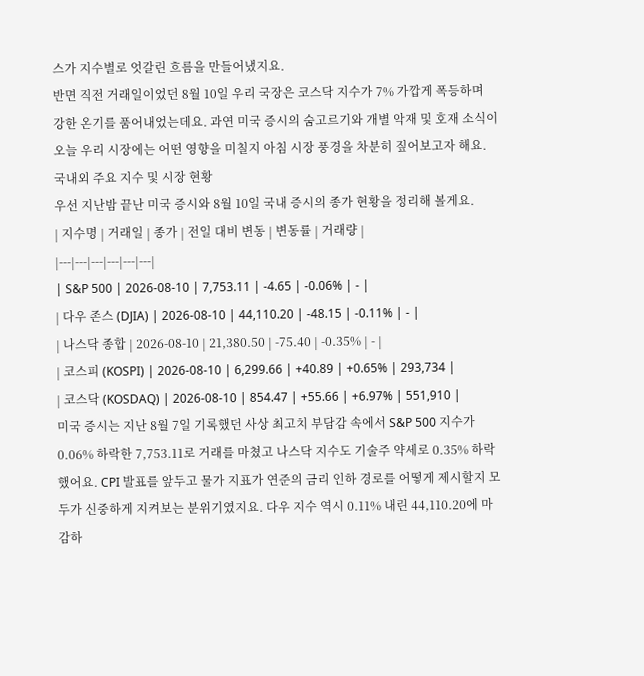스가 지수별로 엇갈린 흐름을 만들어냈지요.
반면 직전 거래일이었던 8월 10일 우리 국장은 코스닥 지수가 7% 가깝게 폭등하며 강한 온기를 품어내었는데요. 과연 미국 증시의 숨고르기와 개별 악재 및 호재 소식이 오늘 우리 시장에는 어떤 영향을 미칠지 아침 시장 풍경을 차분히 짚어보고자 해요.
국내외 주요 지수 및 시장 현황
우선 지난밤 끝난 미국 증시와 8월 10일 국내 증시의 종가 현황을 정리해 볼게요.
| 지수명 | 거래일 | 종가 | 전일 대비 변동 | 변동률 | 거래량 |
|---|---|---|---|---|---|
| S&P 500 | 2026-08-10 | 7,753.11 | -4.65 | -0.06% | - |
| 다우 존스 (DJIA) | 2026-08-10 | 44,110.20 | -48.15 | -0.11% | - |
| 나스닥 종합 | 2026-08-10 | 21,380.50 | -75.40 | -0.35% | - |
| 코스피 (KOSPI) | 2026-08-10 | 6,299.66 | +40.89 | +0.65% | 293,734 |
| 코스닥 (KOSDAQ) | 2026-08-10 | 854.47 | +55.66 | +6.97% | 551,910 |
미국 증시는 지난 8월 7일 기록했던 사상 최고치 부담감 속에서 S&P 500 지수가 0.06% 하락한 7,753.11로 거래를 마쳤고 나스닥 지수도 기술주 약세로 0.35% 하락했어요. CPI 발표를 앞두고 물가 지표가 연준의 금리 인하 경로를 어떻게 제시할지 모두가 신중하게 지켜보는 분위기였지요. 다우 지수 역시 0.11% 내린 44,110.20에 마감하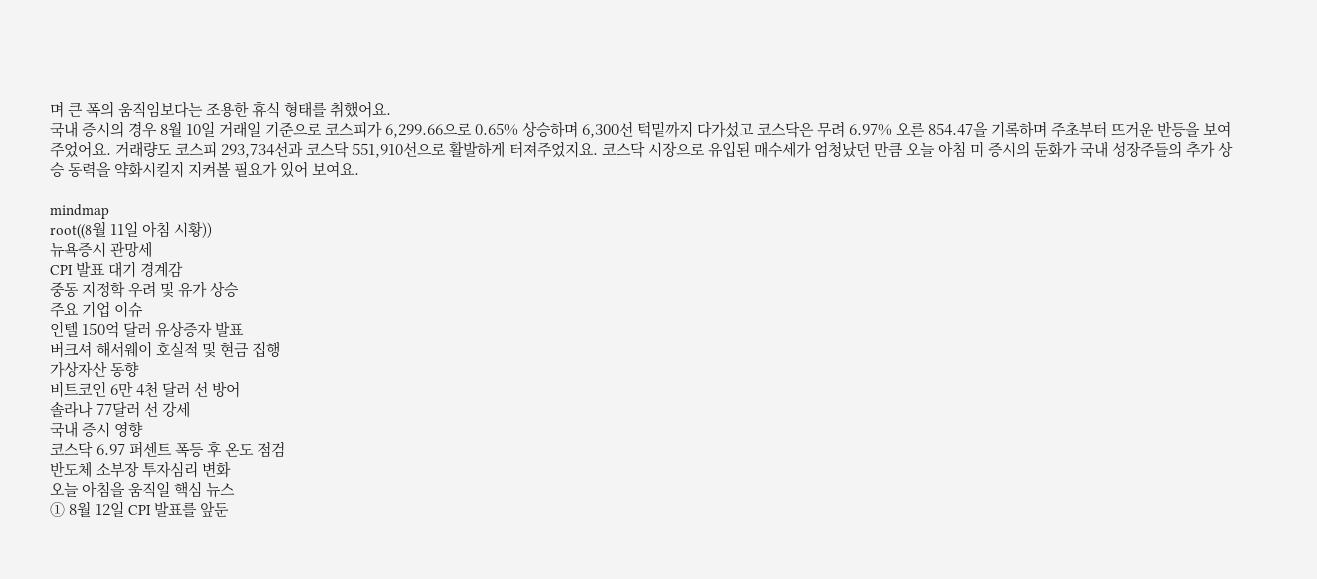며 큰 폭의 움직임보다는 조용한 휴식 형태를 취했어요.
국내 증시의 경우 8월 10일 거래일 기준으로 코스피가 6,299.66으로 0.65% 상승하며 6,300선 턱밑까지 다가섰고 코스닥은 무려 6.97% 오른 854.47을 기록하며 주초부터 뜨거운 반등을 보여주었어요. 거래량도 코스피 293,734선과 코스닥 551,910선으로 활발하게 터져주었지요. 코스닥 시장으로 유입된 매수세가 엄청났던 만큼 오늘 아침 미 증시의 둔화가 국내 성장주들의 추가 상승 동력을 약화시킬지 지켜볼 필요가 있어 보여요.

mindmap
root((8월 11일 아침 시황))
뉴욕증시 관망세
CPI 발표 대기 경계감
중동 지정학 우려 및 유가 상승
주요 기업 이슈
인텔 150억 달러 유상증자 발표
버크셔 해서웨이 호실적 및 현금 집행
가상자산 동향
비트코인 6만 4천 달러 선 방어
솔라나 77달러 선 강세
국내 증시 영향
코스닥 6.97 퍼센트 폭등 후 온도 점검
반도체 소부장 투자심리 변화
오늘 아침을 움직일 핵심 뉴스
① 8월 12일 CPI 발표를 앞둔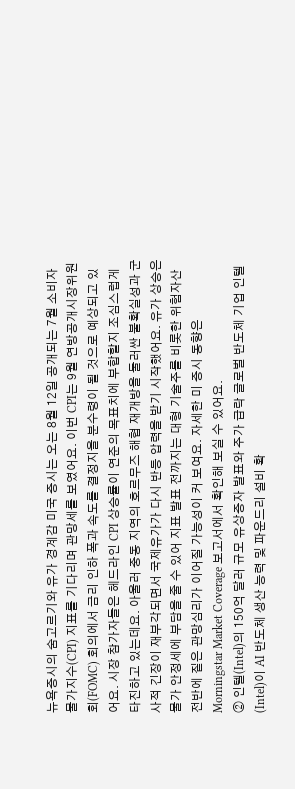뉴욕증시의 숨고르기와 유가 경계감 미국 증시는 오는 8월 12일 공개되는 7월 소비자물가지수(CPI) 지표를 기다리며 관망세를 보였어요. 이번 CPI는 9월 연방공개시장위원회(FOMC) 회의에서 금리 인하 폭과 속도를 결정지을 분수령이 될 것으로 예상되고 있어요. 시장 참가자들은 헤드라인 CPI 상승률이 연준의 목표치에 부합할지 조심스럽게 타진하고 있는데요. 아울러 중동 지역의 호르무즈 해협 재개방을 둘러싼 불확실성과 군사적 긴장이 재부각되면서 국제유가가 다시 반등 압력을 받기 시작했어요. 유가 상승은 물가 안정세에 부담을 줄 수 있어 지표 발표 전까지는 대형 기술주를 비롯한 위험자산 전반에 짙은 관망심리가 이어질 가능성이 커 보여요. 자세한 미 증시 동향은 Morningstar Market Coverage 보고서에서 확인해 보실 수 있어요.
② 인텔(Intel)의 150억 달러 규모 유상증자 발표와 주가 급락 글로벌 반도체 기업 인텔(Intel)이 AI 반도체 생산 능력 및 파운드리 설비 확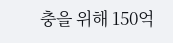충을 위해 150억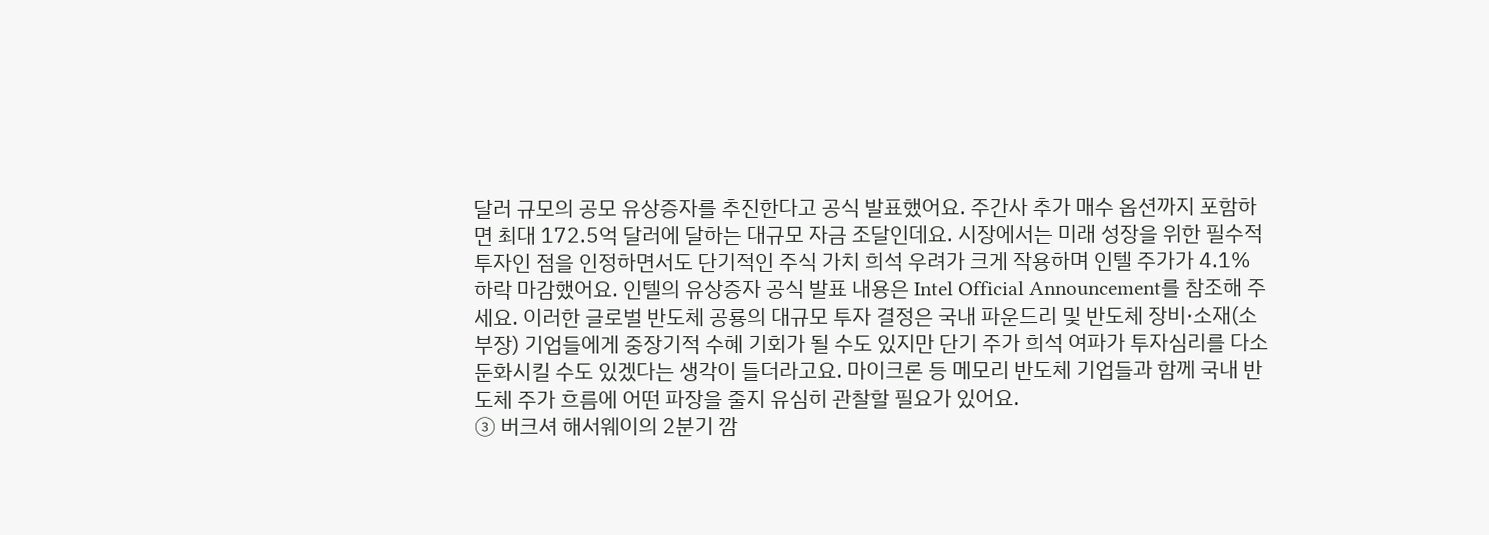달러 규모의 공모 유상증자를 추진한다고 공식 발표했어요. 주간사 추가 매수 옵션까지 포함하면 최대 172.5억 달러에 달하는 대규모 자금 조달인데요. 시장에서는 미래 성장을 위한 필수적 투자인 점을 인정하면서도 단기적인 주식 가치 희석 우려가 크게 작용하며 인텔 주가가 4.1% 하락 마감했어요. 인텔의 유상증자 공식 발표 내용은 Intel Official Announcement를 참조해 주세요. 이러한 글로벌 반도체 공룡의 대규모 투자 결정은 국내 파운드리 및 반도체 장비·소재(소부장) 기업들에게 중장기적 수혜 기회가 될 수도 있지만 단기 주가 희석 여파가 투자심리를 다소 둔화시킬 수도 있겠다는 생각이 들더라고요. 마이크론 등 메모리 반도체 기업들과 함께 국내 반도체 주가 흐름에 어떤 파장을 줄지 유심히 관찰할 필요가 있어요.
③ 버크셔 해서웨이의 2분기 깜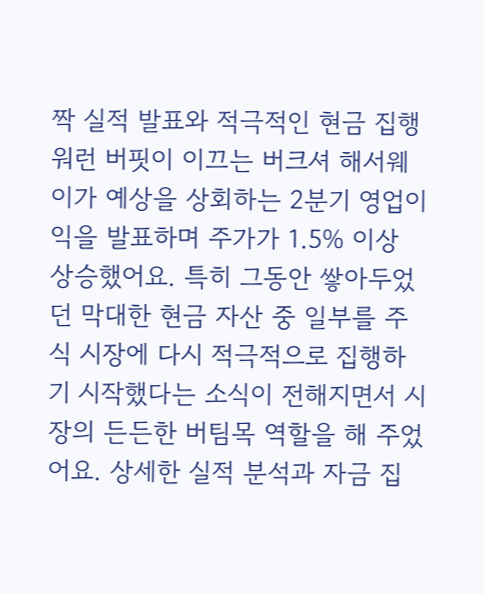짝 실적 발표와 적극적인 현금 집행 워런 버핏이 이끄는 버크셔 해서웨이가 예상을 상회하는 2분기 영업이익을 발표하며 주가가 1.5% 이상 상승했어요. 특히 그동안 쌓아두었던 막대한 현금 자산 중 일부를 주식 시장에 다시 적극적으로 집행하기 시작했다는 소식이 전해지면서 시장의 든든한 버팀목 역할을 해 주었어요. 상세한 실적 분석과 자금 집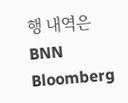행 내역은 BNN Bloomberg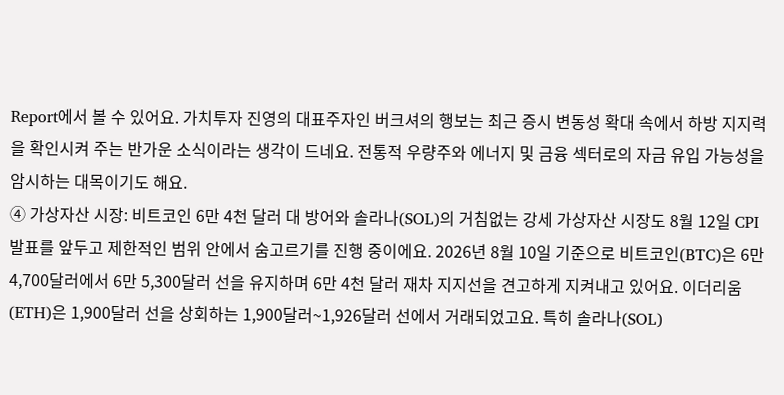Report에서 볼 수 있어요. 가치투자 진영의 대표주자인 버크셔의 행보는 최근 증시 변동성 확대 속에서 하방 지지력을 확인시켜 주는 반가운 소식이라는 생각이 드네요. 전통적 우량주와 에너지 및 금융 섹터로의 자금 유입 가능성을 암시하는 대목이기도 해요.
④ 가상자산 시장: 비트코인 6만 4천 달러 대 방어와 솔라나(SOL)의 거침없는 강세 가상자산 시장도 8월 12일 CPI 발표를 앞두고 제한적인 범위 안에서 숨고르기를 진행 중이에요. 2026년 8월 10일 기준으로 비트코인(BTC)은 6만 4,700달러에서 6만 5,300달러 선을 유지하며 6만 4천 달러 재차 지지선을 견고하게 지켜내고 있어요. 이더리움(ETH)은 1,900달러 선을 상회하는 1,900달러~1,926달러 선에서 거래되었고요. 특히 솔라나(SOL)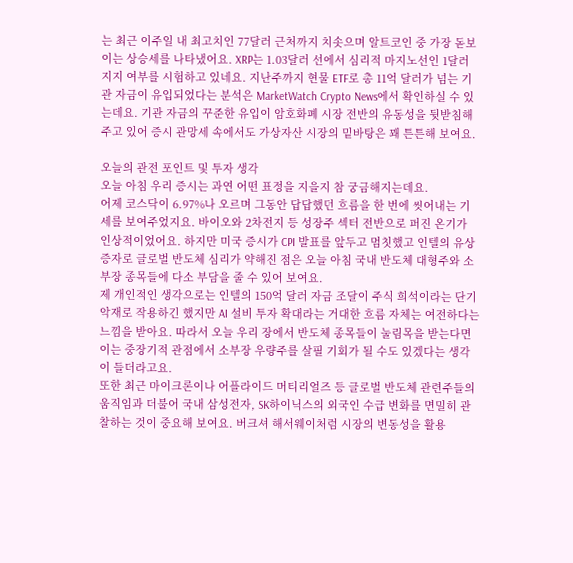는 최근 이주일 내 최고치인 77달러 근처까지 치솟으며 알트코인 중 가장 돋보이는 상승세를 나타냈어요. XRP는 1.03달러 선에서 심리적 마지노선인 1달러 지지 여부를 시험하고 있네요. 지난주까지 현물 ETF로 총 11억 달러가 넘는 기관 자금이 유입되었다는 분석은 MarketWatch Crypto News에서 확인하실 수 있는데요. 기관 자금의 꾸준한 유입이 암호화폐 시장 전반의 유동성을 뒷받침해 주고 있어 증시 관망세 속에서도 가상자산 시장의 밑바탕은 꽤 튼튼해 보여요.

오늘의 관전 포인트 및 투자 생각
오늘 아침 우리 증시는 과연 어떤 표정을 지을지 참 궁금해지는데요.
어제 코스닥이 6.97%나 오르며 그동안 답답했던 흐름을 한 번에 씻어내는 기세를 보여주었지요. 바이오와 2차전지 등 성장주 섹터 전반으로 퍼진 온기가 인상적이었어요. 하지만 미국 증시가 CPI 발표를 앞두고 멈칫했고 인텔의 유상증자로 글로벌 반도체 심리가 약해진 점은 오늘 아침 국내 반도체 대형주와 소부장 종목들에 다소 부담을 줄 수 있어 보여요.
제 개인적인 생각으로는 인텔의 150억 달러 자금 조달이 주식 희석이라는 단기 악재로 작용하긴 했지만 AI 설비 투자 확대라는 거대한 흐름 자체는 여전하다는 느낌을 받아요. 따라서 오늘 우리 장에서 반도체 종목들이 눌림목을 받는다면 이는 중장기적 관점에서 소부장 우량주를 살필 기회가 될 수도 있겠다는 생각이 들더라고요.
또한 최근 마이크론이나 어플라이드 머티리얼즈 등 글로벌 반도체 관련주들의 움직임과 더불어 국내 삼성전자, SK하이닉스의 외국인 수급 변화를 면밀히 관찰하는 것이 중요해 보여요. 버크셔 해서웨이처럼 시장의 변동성을 활용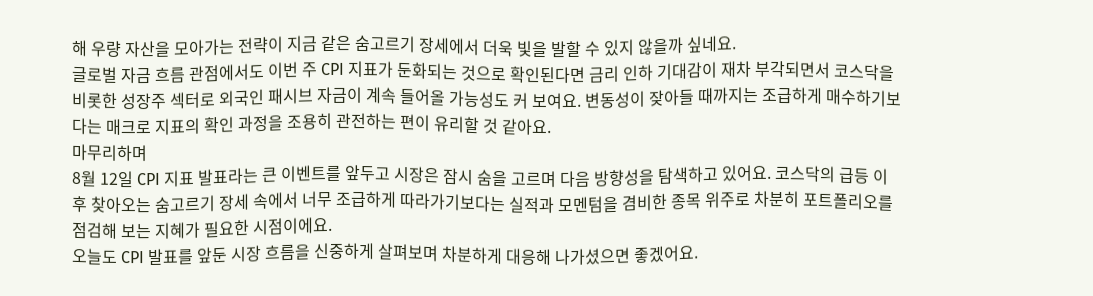해 우량 자산을 모아가는 전략이 지금 같은 숨고르기 장세에서 더욱 빛을 발할 수 있지 않을까 싶네요.
글로벌 자금 흐름 관점에서도 이번 주 CPI 지표가 둔화되는 것으로 확인된다면 금리 인하 기대감이 재차 부각되면서 코스닥을 비롯한 성장주 섹터로 외국인 패시브 자금이 계속 들어올 가능성도 커 보여요. 변동성이 잦아들 때까지는 조급하게 매수하기보다는 매크로 지표의 확인 과정을 조용히 관전하는 편이 유리할 것 같아요.
마무리하며
8월 12일 CPI 지표 발표라는 큰 이벤트를 앞두고 시장은 잠시 숨을 고르며 다음 방향성을 탐색하고 있어요. 코스닥의 급등 이후 찾아오는 숨고르기 장세 속에서 너무 조급하게 따라가기보다는 실적과 모멘텀을 겸비한 종목 위주로 차분히 포트폴리오를 점검해 보는 지혜가 필요한 시점이에요.
오늘도 CPI 발표를 앞둔 시장 흐름을 신중하게 살펴보며 차분하게 대응해 나가셨으면 좋겠어요.